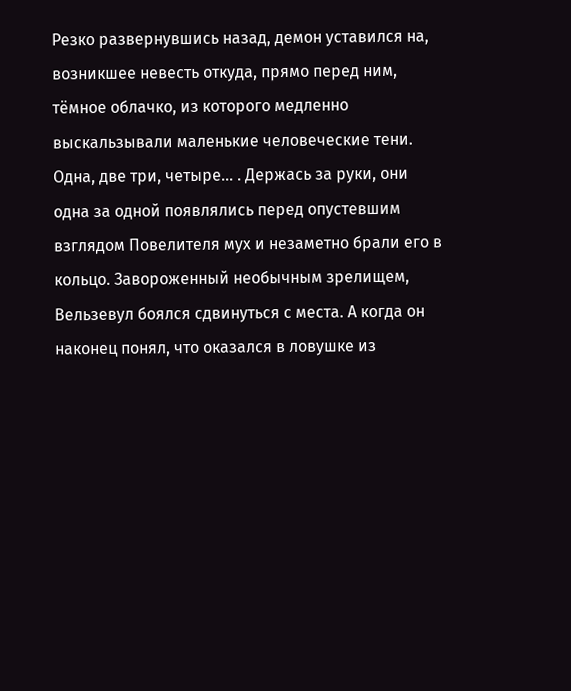Резко развернувшись назад, демон уставился на, возникшее невесть откуда, прямо перед ним, тёмное облачко, из которого медленно выскальзывали маленькие человеческие тени. Одна, две три, четыре… . Держась за руки, они одна за одной появлялись перед опустевшим взглядом Повелителя мух и незаметно брали его в кольцо. Завороженный необычным зрелищем, Вельзевул боялся сдвинуться с места. А когда он наконец понял, что оказался в ловушке из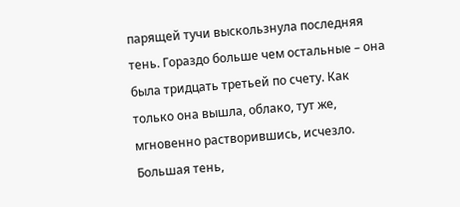парящей тучи выскользнула последняя тень. Гораздо больше чем остальные – она была тридцать третьей по счету. Как только она вышла, облако, тут же, мгновенно растворившись, исчезло. Большая тень,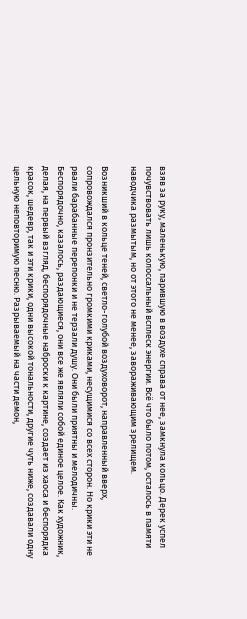взяв за руку, маленькую, парившую в воздухе справа от нее, замкнула кольцо. Дерек успел почувствовать лишь колоссальный всплеск энергии. Всё что было потом, осталось в памяти наводчика размытым, но от этого не менее, завораживающим зрелищем.

Возникший в кольце теней, светло-голубой воздуховорот, направленный вверх, сопровождался пронзительно громкими криками, несущимися со всех сторон. Но крики эти не рвали барабанные перепонки и не терзали душу. Они были приятны и мелодичны. Беспорядочно, казалось, раздающиеся, они все же являли собой единое целое. Как художник, делая, на первый взгляд, беспорядочные наброски к картине, создает из хаоса и беспорядка красок, шедевр, так и эти крики, одни высокой тональности, другие чуть ниже, создавали одну цельную неповторимую песню. Разрываемый на части демон,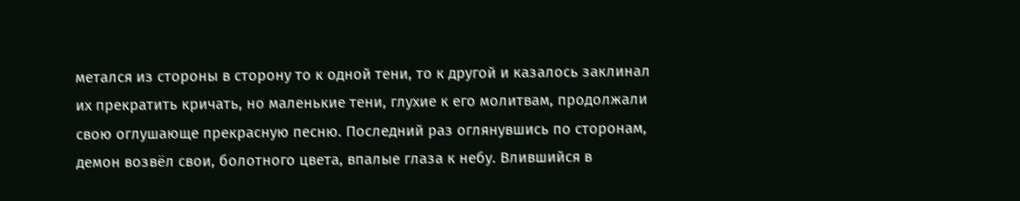метался из стороны в сторону то к одной тени, то к другой и казалось заклинал их прекратить кричать, но маленькие тени, глухие к его молитвам, продолжали свою оглушающе прекрасную песню. Последний раз оглянувшись по сторонам, демон возвёл свои, болотного цвета, впалые глаза к небу. Влившийся в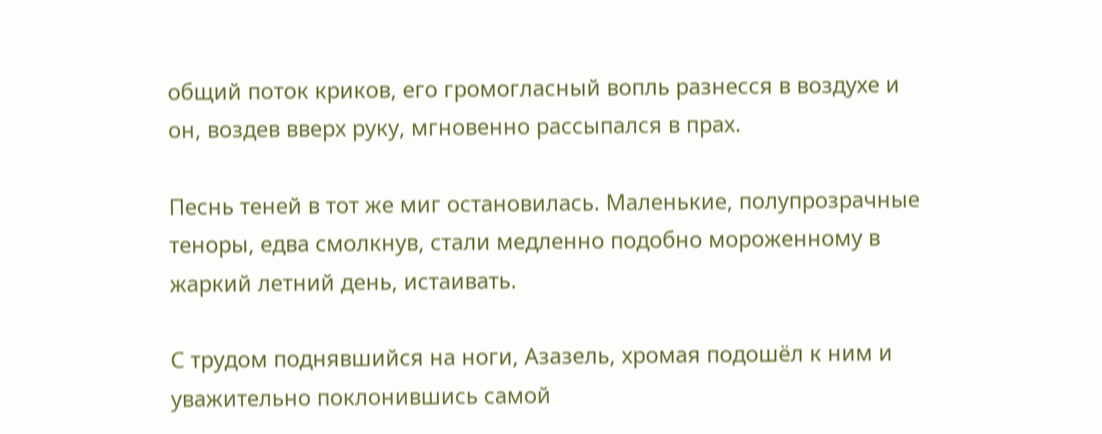общий поток криков, его громогласный вопль разнесся в воздухе и он, воздев вверх руку, мгновенно рассыпался в прах.

Песнь теней в тот же миг остановилась. Маленькие, полупрозрачные теноры, едва смолкнув, стали медленно подобно мороженному в жаркий летний день, истаивать.

С трудом поднявшийся на ноги, Азазель, хромая подошёл к ним и уважительно поклонившись самой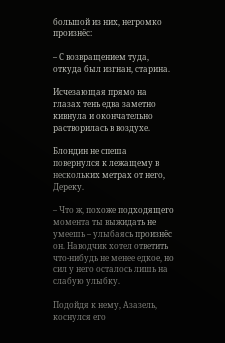большой из них, негромко произнёс:

– С возвращением туда, откуда был изгнан, старина.

Исчезающая прямо на глазах тень едва заметно кивнула и окончательно растворилась в воздухе.

Блондин не спеша повернулся к лежащему в нескольких метрах от него, Дереку.

– Что ж, похоже подходящего момента ты выжидать не умеешь – улыбаясь произнёс он. Наводчик хотел ответить что-нибудь не менее едкое, но сил у него осталось лишь на слабую улыбку.

Подойдя к нему, Азазель, коснулся его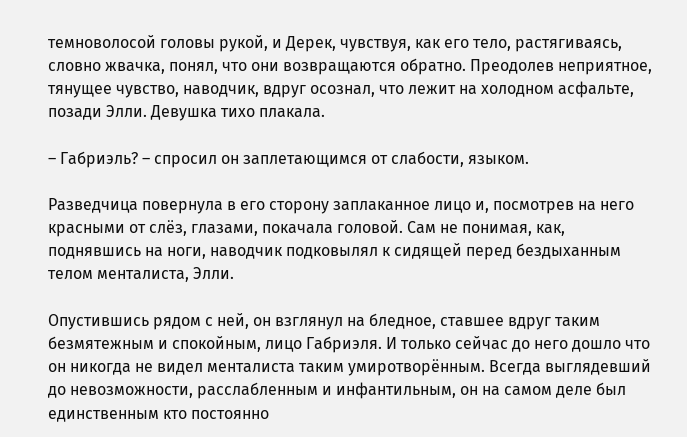темноволосой головы рукой, и Дерек, чувствуя, как его тело, растягиваясь, словно жвачка, понял, что они возвращаются обратно. Преодолев неприятное, тянущее чувство, наводчик, вдруг осознал, что лежит на холодном асфальте, позади Элли. Девушка тихо плакала.

– Габриэль? – спросил он заплетающимся от слабости, языком.

Разведчица повернула в его сторону заплаканное лицо и, посмотрев на него красными от слёз, глазами, покачала головой. Сам не понимая, как, поднявшись на ноги, наводчик подковылял к сидящей перед бездыханным телом менталиста, Элли.

Опустившись рядом с ней, он взглянул на бледное, ставшее вдруг таким безмятежным и спокойным, лицо Габриэля. И только сейчас до него дошло что он никогда не видел менталиста таким умиротворённым. Всегда выглядевший до невозможности, расслабленным и инфантильным, он на самом деле был единственным кто постоянно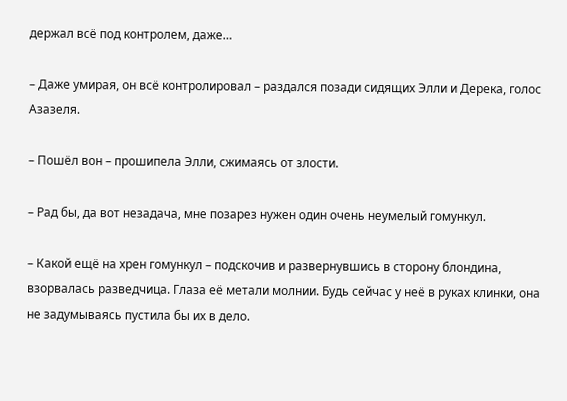держал всё под контролем, даже…

– Даже умирая, он всё контролировал – раздался позади сидящих Элли и Дерека, голос Азазеля.

– Пошёл вон – прошипела Элли, сжимаясь от злости.

– Рад бы, да вот незадача, мне позарез нужен один очень неумелый гомункул.

– Какой ещё на хрен гомункул – подскочив и развернувшись в сторону блондина, взорвалась разведчица. Глаза её метали молнии. Будь сейчас у неё в руках клинки, она не задумываясь пустила бы их в дело.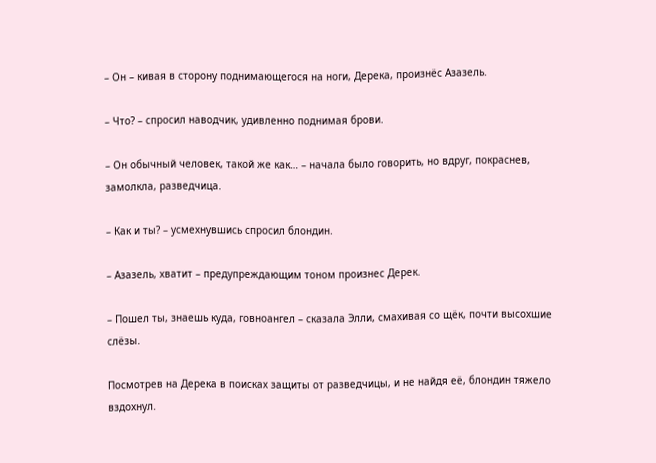– Он – кивая в сторону поднимающегося на ноги, Дерека, произнёс Азазель.

– Что? – спросил наводчик, удивленно поднимая брови.

– Он обычный человек, такой же как… – начала было говорить, но вдруг, покраснев, замолкла, разведчица.

– Как и ты? – усмехнувшись спросил блондин.

– Азазель, хватит – предупреждающим тоном произнес Дерек.

– Пошел ты, знаешь куда, говноангел – сказала Элли, смахивая со щёк, почти высохшие слёзы.

Посмотрев на Дерека в поисках защиты от разведчицы, и не найдя её, блондин тяжело вздохнул.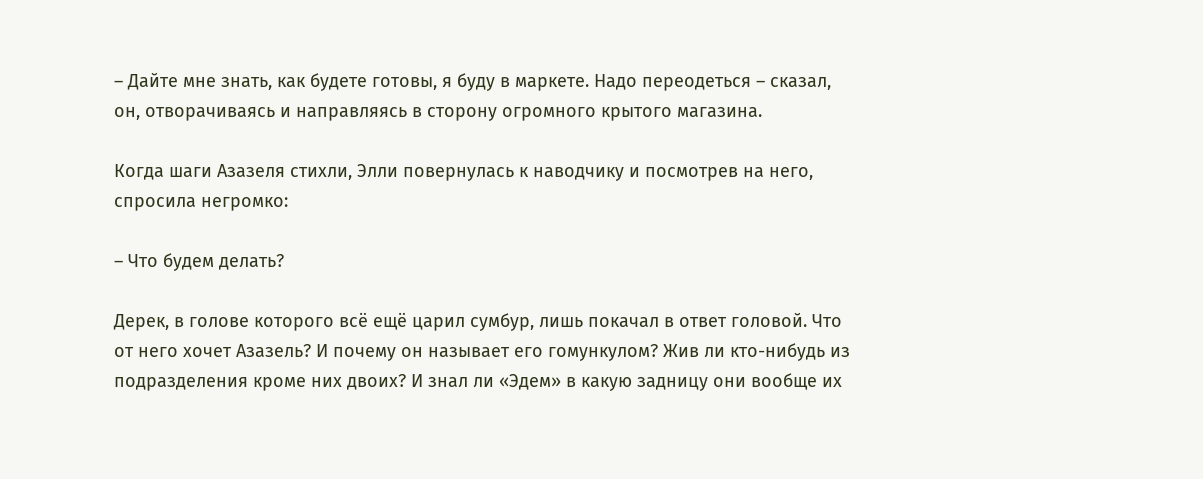– Дайте мне знать, как будете готовы, я буду в маркете. Надо переодеться – сказал, он, отворачиваясь и направляясь в сторону огромного крытого магазина.

Когда шаги Азазеля стихли, Элли повернулась к наводчику и посмотрев на него, спросила негромко:

– Что будем делать?

Дерек, в голове которого всё ещё царил сумбур, лишь покачал в ответ головой. Что от него хочет Азазель? И почему он называет его гомункулом? Жив ли кто-нибудь из подразделения кроме них двоих? И знал ли «Эдем» в какую задницу они вообще их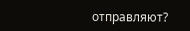отправляют?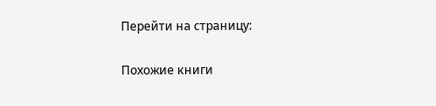Перейти на страницу:

Похожие книги